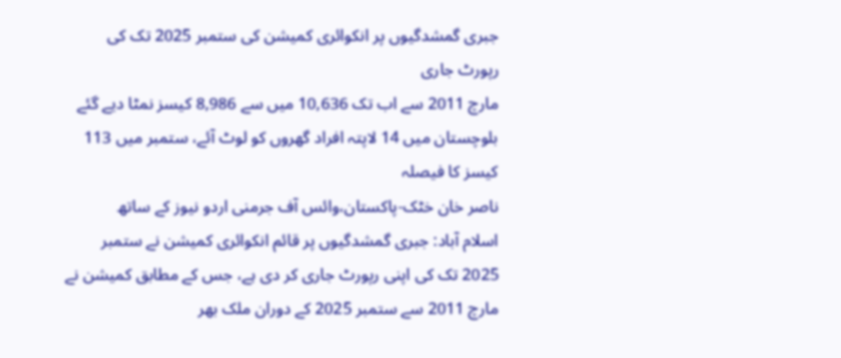جبری گمشدگیوں پر انکوائری کمیشن کی ستمبر 2025 تک کی رپورٹ جاری
مارچ 2011 سے اب تک 10,636 میں سے 8,986 کیسز نمٹا دیے گئے بلوچستان میں 14 لاپتہ افراد گھروں کو لوٹ آئے، ستمبر میں 113 کیسز کا فیصلہ
ناصر خان خٹک-پاکستان،وائس آف جرمنی اردو نیوز کے ساتھ
اسلام آباد: جبری گمشدگیوں پر قائم انکوائری کمیشن نے ستمبر 2025 تک کی اپنی رپورٹ جاری کر دی ہے، جس کے مطابق کمیشن نے مارچ 2011 سے ستمبر 2025 کے دوران ملک بھر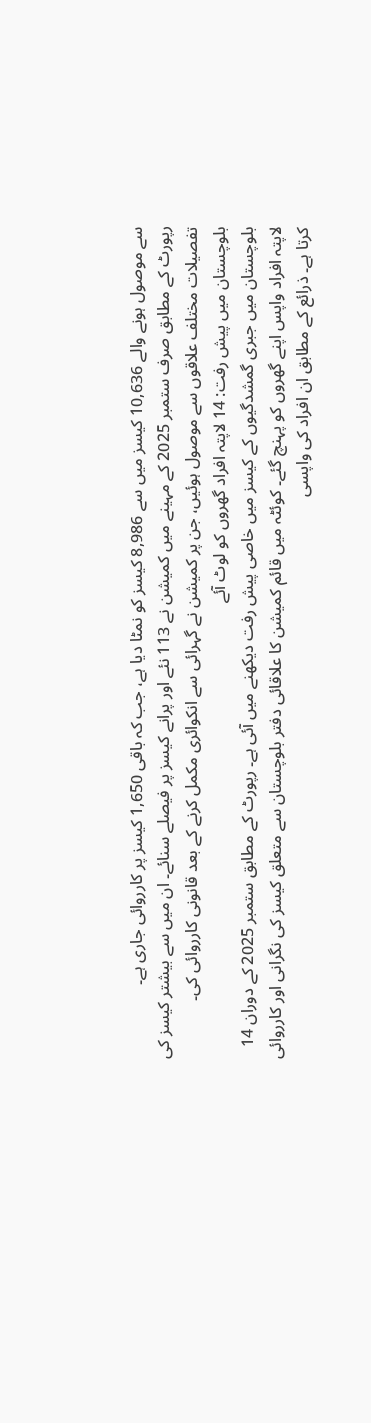سے موصول ہونے والے 10,636 کیسز میں سے 8,986 کیسز کو نمٹا دیا ہے، جب کہ باقی 1,650 کیسز پر کارروائی جاری ہے۔
رپورٹ کے مطابق صرف ستمبر 2025 کے مہینے میں کمیشن نے 113 نئے اور پرانے کیسز پر فیصلے سنائے۔ ان میں سے بیشتر کیسز کی تفصیلات مختلف علاقوں سے موصول ہوئیں، جن پر کمیشن نے گہرائی سے انکوائری مکمل کرنے کے بعد قانونی کارروائی کی۔
بلوچستان میں پیش رفت: 14 لاپتہ افراد گھروں کو لوٹ آئے
بلوچستان میں جبری گمشدگیوں کے کیسز میں خاصی پیش رفت دیکھنے میں آئی ہے۔ رپورٹ کے مطابق ستمبر 2025 کے دوران 14 لاپتہ افراد واپس اپنے گھروں کو پہنچ گئے۔ کوئٹہ میں قائم کمیشن کا علاقائی دفتر بلوچستان سے متعلق کیسز کی نگرانی اور کارروائی کرتا ہے۔ ذرائع کے مطابق ان افراد کی واپسی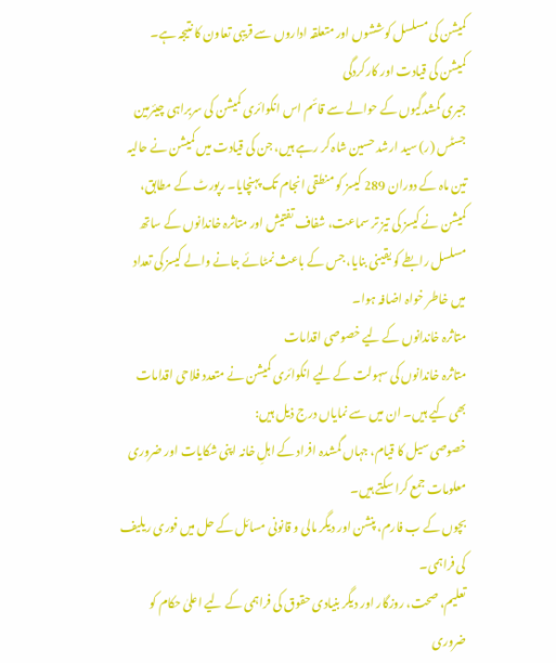کمیشن کی مسلسل کوششوں اور متعلقہ اداروں سے قریبی تعاون کا نتیجہ ہے۔
کمیشن کی قیادت اور کارکردگی
جبری گمشدگیوں کے حوالے سے قائم اس انکوائری کمیشن کی سربراہی چیئرمین جسٹس (ر) سید ارشد حسین شاہ کر رہے ہیں، جن کی قیادت میں کمیشن نے حالیہ تین ماہ کے دوران 289 کیسز کو منطقی انجام تک پہنچایا۔ رپورٹ کے مطابق، کمیشن نے کیسز کی تیز تر سماعت، شفاف تفتیش اور متاثرہ خاندانوں کے ساتھ مسلسل رابطے کو یقینی بنایا، جس کے باعث نمٹائے جانے والے کیسز کی تعداد میں خاطر خواہ اضافہ ہوا۔
متاثرہ خاندانوں کے لیے خصوصی اقدامات
متاثرہ خاندانوں کی سہولت کے لیے انکوائری کمیشن نے متعدد فلاحی اقدامات بھی کیے ہیں۔ ان میں سے نمایاں درج ذیل ہیں:
خصوصی سیل کا قیام، جہاں گمشدہ افراد کے اہلِ خانہ اپنی شکایات اور ضروری معلومات جمع کرا سکتے ہیں۔
بچوں کے ب فارم، پنشن اور دیگر مالی و قانونی مسائل کے حل میں فوری ریلیف کی فراہمی۔
تعلیم، صحت، روزگار اور دیگر بنیادی حقوق کی فراہمی کے لیے اعلیٰ حکام کو ضروری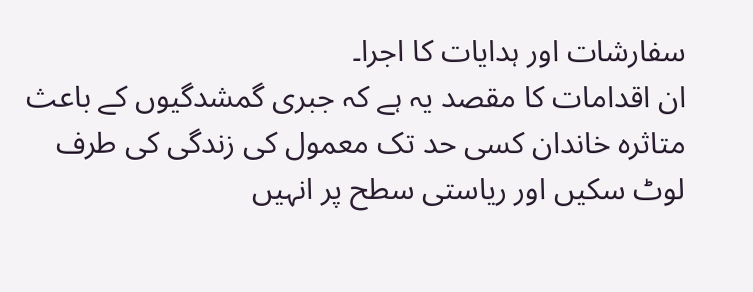سفارشات اور ہدایات کا اجرا۔
ان اقدامات کا مقصد یہ ہے کہ جبری گمشدگیوں کے باعث متاثرہ خاندان کسی حد تک معمول کی زندگی کی طرف لوٹ سکیں اور ریاستی سطح پر انہیں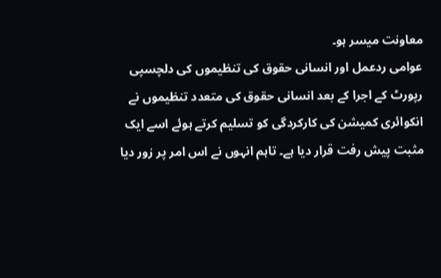معاونت میسر ہو۔
عوامی ردعمل اور انسانی حقوق کی تنظیموں کی دلچسپی
رپورٹ کے اجرا کے بعد انسانی حقوق کی متعدد تنظیموں نے انکوائری کمیشن کی کارکردگی کو تسلیم کرتے ہوئے اسے ایک مثبت پیش رفت قرار دیا ہے۔ تاہم انہوں نے اس امر پر زور دیا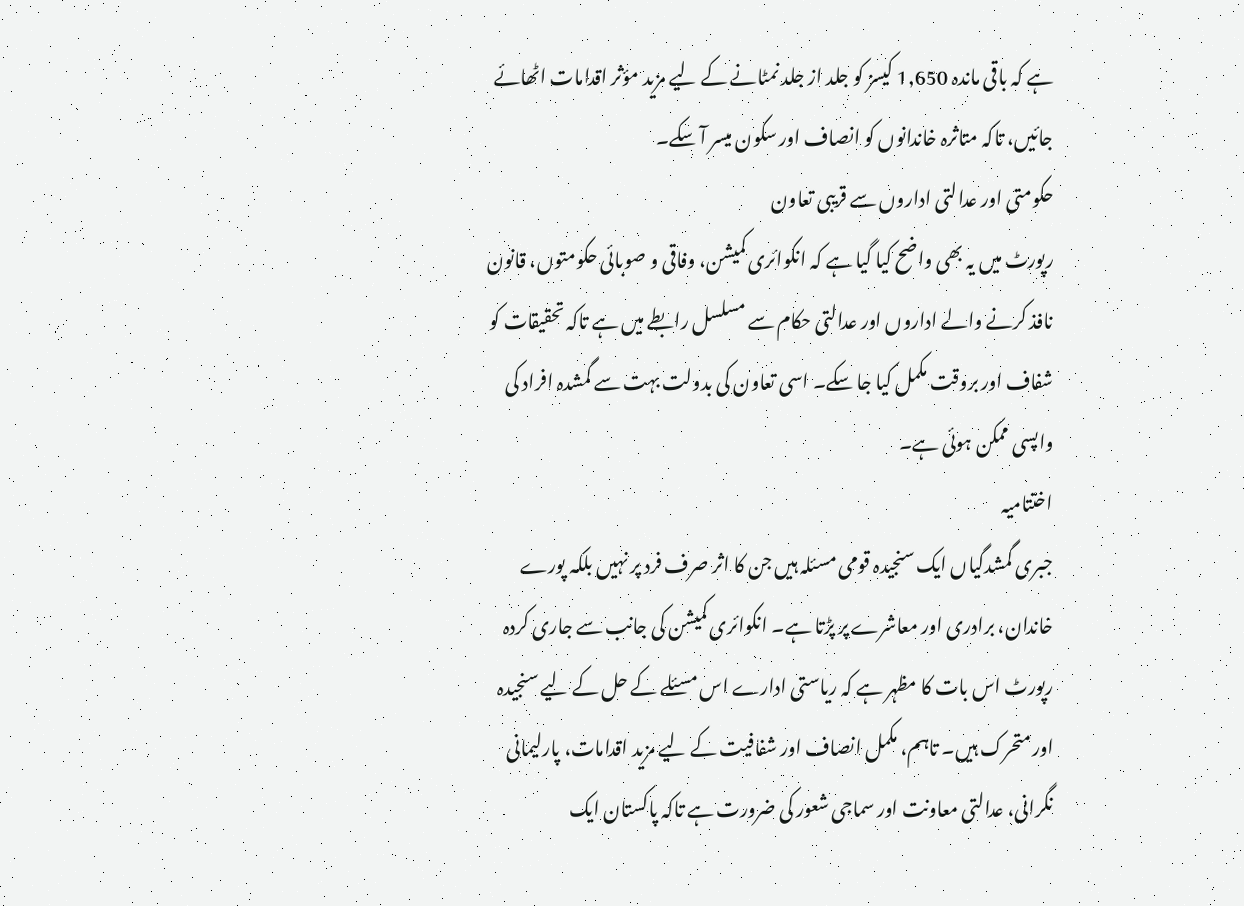ہے کہ باقی ماندہ 1,650 کیسز کو جلد از جلد نمٹانے کے لیے مزید مؤثر اقدامات اٹھائے جائیں، تاکہ متاثرہ خاندانوں کو انصاف اور سکون میسر آ سکے۔
حکومتی اور عدالتی اداروں سے قریبی تعاون
رپورٹ میں یہ بھی واضح کیا گیا ہے کہ انکوائری کمیشن، وفاقی و صوبائی حکومتوں، قانون نافذ کرنے والے اداروں اور عدالتی حکام سے مسلسل رابطے میں ہے تاکہ تحقیقات کو شفاف اور بروقت مکمل کیا جا سکے۔ اسی تعاون کی بدولت بہت سے گمشدہ افراد کی واپسی ممکن ہوئی ہے۔
اختتامیہ
جبری گمشدگیاں ایک سنجیدہ قومی مسئلہ ہیں جن کا اثر صرف فرد پر نہیں بلکہ پورے خاندان، برادری اور معاشرے پر پڑتا ہے۔ انکوائری کمیشن کی جانب سے جاری کردہ رپورٹ اس بات کا مظہر ہے کہ ریاستی ادارے اس مسئلے کے حل کے لیے سنجیدہ اور متحرک ہیں۔ تاہم، مکمل انصاف اور شفافیت کے لیے مزید اقدامات، پارلیمانی نگرانی، عدالتی معاونت اور سماجی شعور کی ضرورت ہے تاکہ پاکستان ایک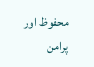محفوظ اور پرامن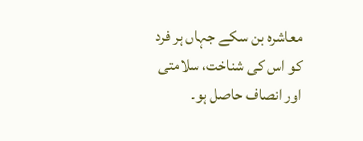معاشرہ بن سکے جہاں ہر فرد کو اس کی شناخت، سلامتی اور انصاف حاصل ہو۔